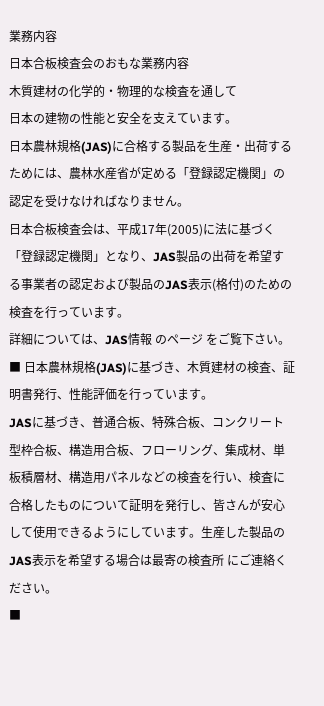業務内容
日本合板検査会のおもな業務内容
木質建材の化学的・物理的な検査を通して
日本の建物の性能と安全を支えています。
日本農林規格(JAS)に合格する製品を生産・出荷するためには、農林水産省が定める「登録認定機関」の認定を受けなければなりません。
日本合板検査会は、平成17年(2005)に法に基づく「登録認定機関」となり、JAS製品の出荷を希望する事業者の認定および製品のJAS表示(格付)のための検査を行っています。
詳細については、JAS情報 のページ をご覧下さい。
■ 日本農林規格(JAS)に基づき、木質建材の検査、証明書発行、性能評価を行っています。
JASに基づき、普通合板、特殊合板、コンクリート型枠合板、構造用合板、フローリング、集成材、単板積層材、構造用パネルなどの検査を行い、検査に合格したものについて証明を発行し、皆さんが安心して使用できるようにしています。生産した製品のJAS表示を希望する場合は最寄の検査所 にご連絡ください。
■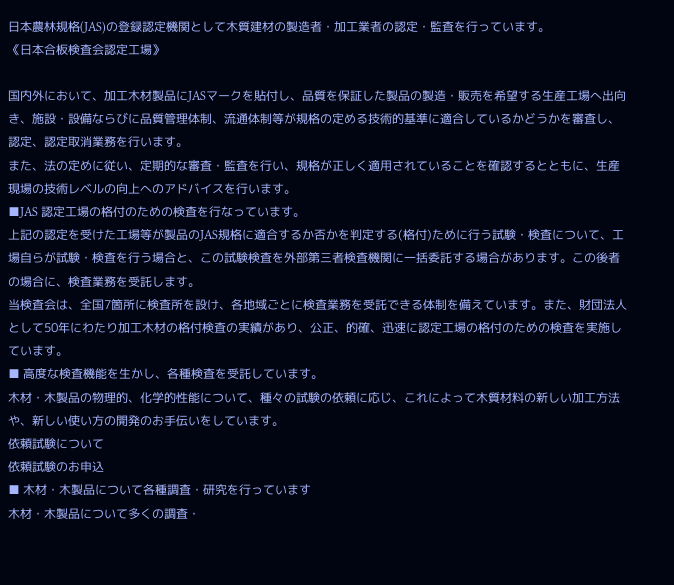日本農林規格(JAS)の登録認定機関として木質建材の製造者・加工業者の認定・監査を行っています。
《日本合板検査会認定工場》

国内外において、加工木材製品にJASマークを貼付し、品質を保証した製品の製造・販売を希望する生産工場へ出向き、施設・設備ならびに品質管理体制、流通体制等が規格の定める技術的基準に適合しているかどうかを審査し、認定、認定取消業務を行います。
また、法の定めに従い、定期的な審査・監査を行い、規格が正しく適用されていることを確認するとともに、生産現場の技術レベルの向上へのアドバイスを行います。
■JAS 認定工場の格付のための検査を行なっています。
上記の認定を受けた工場等が製品のJAS規格に適合するか否かを判定する(格付)ために行う試験・検査について、工場自らが試験・検査を行う場合と、この試験検査を外部第三者検査機関に一括委託する場合があります。この後者の場合に、検査業務を受託します。
当検査会は、全国7箇所に検査所を設け、各地域ごとに検査業務を受託できる体制を備えています。また、財団法人として50年にわたり加工木材の格付検査の実績があり、公正、的確、迅速に認定工場の格付のための検査を実施しています。
■ 高度な検査機能を生かし、各種検査を受託しています。
木材・木製品の物理的、化学的性能について、種々の試験の依頼に応じ、これによって木質材料の新しい加工方法や、新しい使い方の開発のお手伝いをしています。
依頼試験について
依頼試験のお申込
■ 木材・木製品について各種調査・研究を行っています
木材・木製品について多くの調査・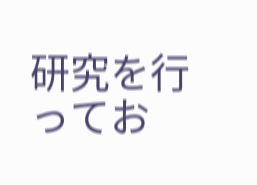研究を行ってお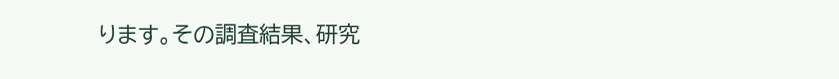ります。その調査結果、研究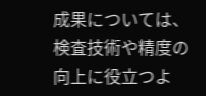成果については、検査技術や精度の向上に役立つよ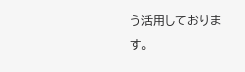う活用しております。